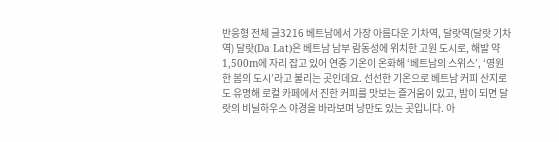반응형 전체 글3216 베트남에서 가장 아름다운 기차역, 달랏역(달랏 기차역) 달랏(Da Lat)은 베트남 남부 람동성에 위치한 고원 도시로, 해발 약 1,500m에 자리 잡고 있어 연중 기온이 온화해 ‘베트남의 스위스’, ‘영원한 봄의 도시’라고 불리는 곳인데요. 선선한 기온으로 베트남 커피 산지로도 유명해 로컬 카페에서 진한 커피를 맛보는 즐거움이 있고, 밤이 되면 달랏의 비닐하우스 야경을 바라보며 낭만도 있는 곳입니다. 아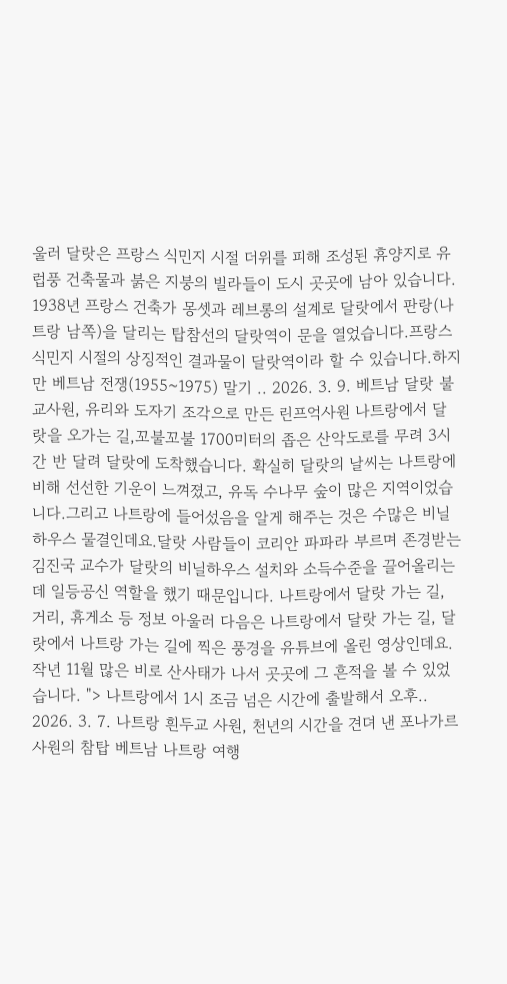울러 달랏은 프랑스 식민지 시절 더위를 피해 조성된 휴양지로 유럽풍 건축물과 붉은 지붕의 빌라들이 도시 곳곳에 남아 있습니다. 1938년 프랑스 건축가 몽셋과 레브롱의 설계로 달랏에서 판랑(나트랑 남쪽)을 달리는 탑참선의 달랏역이 문을 열었습니다.프랑스 식민지 시절의 상징적인 결과물이 달랏역이라 할 수 있습니다.하지만 베트남 전쟁(1955~1975) 말기 .. 2026. 3. 9. 베트남 달랏 불교사원, 유리와 도자기 조각으로 만든 린프억사원 나트랑에서 달랏을 오가는 길,꼬불꼬불 1700미터의 좁은 산악도로를 무려 3시간 반 달려 달랏에 도착했습니다. 확실히 달랏의 날씨는 나트랑에 비해 선선한 기운이 느껴졌고, 유독 수나무 숲이 많은 지역이었습니다.그리고 나트랑에 들어섰음을 알게 해주는 것은 수많은 비닐하우스 물결인데요.달랏 사람들이 코리안 파파라 부르며 존경받는 김진국 교수가 달랏의 비닐하우스 설치와 소득수준을 끌어올리는 데 일등공신 역할을 했기 때문입니다. 나트랑에서 달랏 가는 길, 거리, 휴게소 등 정보 아울러 다음은 나트랑에서 달랏 가는 길, 달랏에서 나트랑 가는 길에 찍은 풍경을 유튜브에 올린 영상인데요.작년 11월 많은 비로 산사태가 나서 곳곳에 그 흔적을 볼 수 있었습니다. "> 나트랑에서 1시 조금 넘은 시간에 출발해서 오후.. 2026. 3. 7. 나트랑 흰두교 사원, 천년의 시간을 견뎌 낸 포나가르 사원의 참탑 베트남 나트랑 여행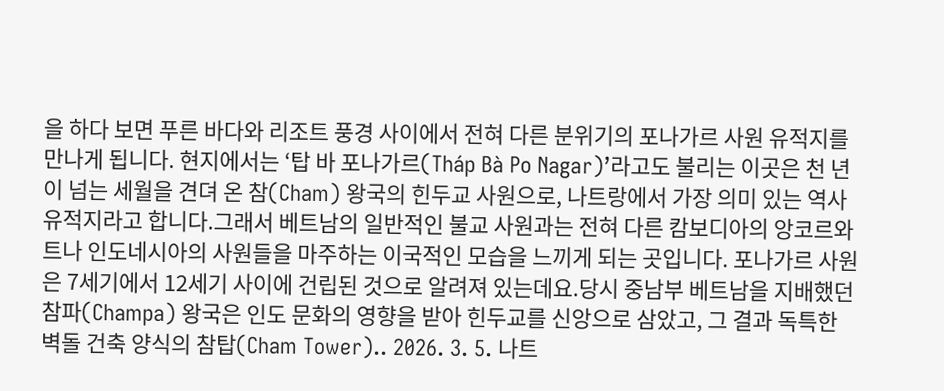을 하다 보면 푸른 바다와 리조트 풍경 사이에서 전혀 다른 분위기의 포나가르 사원 유적지를 만나게 됩니다. 현지에서는 ‘탑 바 포나가르(Tháp Bà Po Nagar)’라고도 불리는 이곳은 천 년이 넘는 세월을 견뎌 온 참(Cham) 왕국의 힌두교 사원으로, 나트랑에서 가장 의미 있는 역사 유적지라고 합니다.그래서 베트남의 일반적인 불교 사원과는 전혀 다른 캄보디아의 앙코르와트나 인도네시아의 사원들을 마주하는 이국적인 모습을 느끼게 되는 곳입니다. 포나가르 사원은 7세기에서 12세기 사이에 건립된 것으로 알려져 있는데요.당시 중남부 베트남을 지배했던 참파(Champa) 왕국은 인도 문화의 영향을 받아 힌두교를 신앙으로 삼았고, 그 결과 독특한 벽돌 건축 양식의 참탑(Cham Tower).. 2026. 3. 5. 나트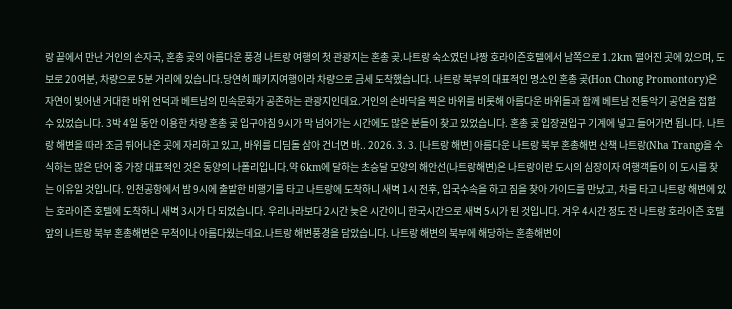랑 끝에서 만난 거인의 손자국, 혼총 곶의 아름다운 풍경 나트랑 여행의 첫 관광지는 혼총 곶.나트랑 숙소였던 냐짱 호라이즌호텔에서 남쪽으로 1.2km 떨어진 곳에 있으며, 도보로 20여분, 차량으로 5분 거리에 있습니다.당연히 패키지여행이라 차량으로 금세 도착했습니다. 나트랑 북부의 대표적인 명소인 혼총 곶(Hon Chong Promontory)은 자연이 빚어낸 거대한 바위 언덕과 베트남의 민속문화가 공존하는 관광지인데요.거인의 손바닥을 찍은 바위를 비롯해 아름다운 바위들과 함께 베트남 전통악기 공연을 접할 수 있었습니다. 3박 4일 동안 이용한 차량 혼총 곶 입구아침 9시가 막 넘어가는 시간에도 많은 분들이 찾고 있었습니다. 혼총 곶 입장권입구 기계에 넣고 들어가면 됩니다. 나트랑 해변을 따라 조금 튀어나온 곳에 자리하고 있고, 바위를 디딤돌 삼아 건너면 바.. 2026. 3. 3. [나트랑 해변] 아름다운 나트랑 북부 혼총해변 산책 나트랑(Nha Trang)을 수식하는 많은 단어 중 가장 대표적인 것은 동양의 나폴리입니다.약 6km에 달하는 초승달 모양의 해안선(나트랑해변)은 나트랑이란 도시의 심장이자 여행객들이 이 도시를 찾는 이유일 것입니다. 인천공항에서 밤 9시에 출발한 비행기를 타고 나트랑에 도착하니 새벽 1시 전후, 입국수속을 하고 짐을 찾아 가이드를 만났고, 차를 타고 나트랑 해변에 있는 호라이즌 호텔에 도착하니 새벽 3시가 다 되었습니다. 우리나라보다 2시간 늦은 시간이니 한국시간으로 새벽 5시가 된 것입니다. 겨우 4시간 정도 잔 나트랑 호라이즌 호텔 앞의 나트랑 북부 혼총해변은 무척이나 아름다웠는데요.나트랑 해변풍경을 담았습니다. 나트랑 해변의 북부에 해당하는 혼총해변이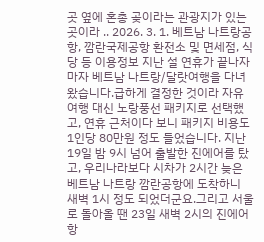곳 옆에 혼총 곶이라는 관광지가 있는 곳이라 .. 2026. 3. 1. 베트남 나트랑공항, 깜란국제공항 환전소 및 면세점, 식당 등 이용정보 지난 설 연휴가 끝나자마자 베트남 나트랑/달랏여행을 다녀왔습니다.급하게 결정한 것이라 자유여행 대신 노랑풍선 패키지로 선택했고, 연휴 근처이다 보니 패키지 비용도 1인당 80만원 정도 들었습니다. 지난 19일 밤 9시 넘어 출발한 진에어를 탔고, 우리나라보다 시차가 2시간 늦은 베트남 나트랑 깜란공항에 도착하니 새벽 1시 정도 되었더군요.그리고 서울로 돌아올 땐 23일 새벽 2시의 진에어 항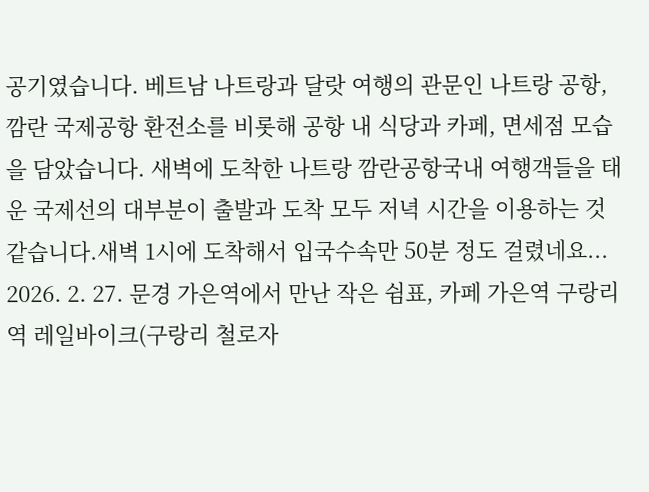공기였습니다. 베트남 나트랑과 달랏 여행의 관문인 나트랑 공항, 깜란 국제공항 환전소를 비롯해 공항 내 식당과 카페, 면세점 모습을 담았습니다. 새벽에 도착한 나트랑 깜란공항국내 여행객들을 태운 국제선의 대부분이 출발과 도착 모두 저녁 시간을 이용하는 것 같습니다.새벽 1시에 도착해서 입국수속만 50분 정도 걸렸네요... 2026. 2. 27. 문경 가은역에서 만난 작은 쉼표, 카페 가은역 구랑리역 레일바이크(구랑리 철로자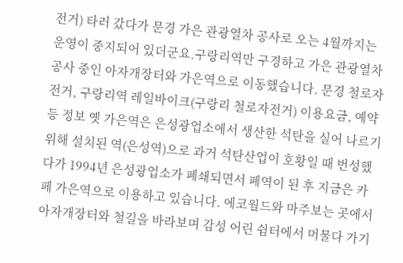전거) 타러 갔다가 문경 가은 관광열차 공사로 오는 4월까지는 운영이 중지되어 있더군요.구랑리역만 구경하고 가은 관광열차 공사 중인 아자개장터와 가은역으로 이동했습니다. 문경 철로자전거, 구랑리역 레일바이크(구랑리 철로자전거) 이용요금, 예약 등 정보 옛 가은역은 은성광업소에서 생산한 석탄을 실어 나르기 위해 설치된 역(은성역)으로 과거 석탄산업이 호황일 때 번성했다가 1994년 은성광업소가 폐쇄되면서 폐역이 된 후 지금은 카페 가은역으로 이용하고 있습니다. 에코월드와 마주보는 곳에서 아자개장터와 철길을 바라보며 감성 어린 쉼터에서 머물다 가기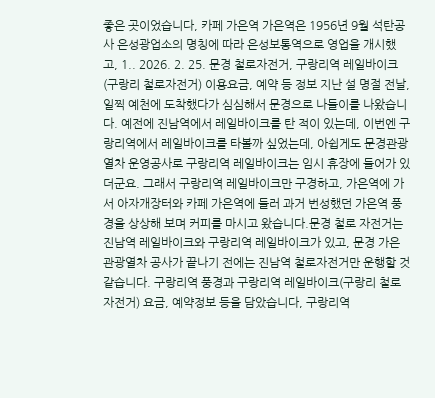좋은 곳이었습니다, 카페 가은역 가은역은 1956년 9월 석탄공사 은성광업소의 명칭에 따라 은성보통역으로 영업을 개시했고, 1.. 2026. 2. 25. 문경 철로자전거, 구랑리역 레일바이크(구랑리 철로자전거) 이용요금, 예약 등 정보 지난 설 명절 전날, 일찍 예천에 도착했다가 심심해서 문경으로 나들이를 나왔습니다. 예전에 진남역에서 레일바이크를 탄 적이 있는데, 이번엔 구랑리역에서 레일바이크를 타볼까 싶었는데, 아쉽게도 문경관광열차 운영공사로 구랑리역 레일바이크는 임시 휴장에 들어가 있더군요. 그래서 구랑리역 레일바이크만 구경하고, 가은역에 가서 아자개장터와 카페 가은역에 들러 과거 번성했던 가은역 풍경을 상상해 보며 커피를 마시고 왔습니다.문경 철로 자전거는 진남역 레일바이크와 구랑리역 레일바이크가 있고, 문경 가은관광열차 공사가 끝나기 전에는 진남역 철로자전거만 운행할 것 같습니다. 구랑리역 풍경과 구랑리역 레일바이크(구랑리 철로자전거) 요금, 예약정보 등을 담았습니다, 구랑리역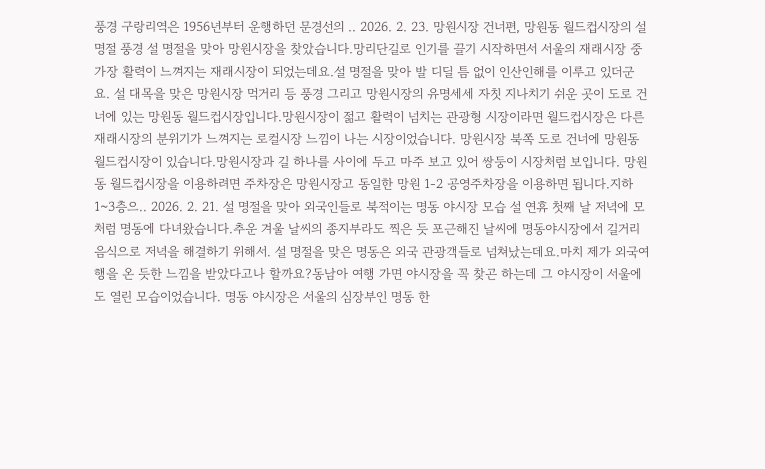풍경 구랑리역은 1956년부터 운행하던 문경선의 .. 2026. 2. 23. 망원시장 건너편, 망원동 월드컵시장의 설 명절 풍경 설 명절을 맞아 망원시장을 찾았습니다.망리단길로 인기를 끌기 시작하면서 서울의 재래시장 중 가장 활력이 느껴지는 재래시장이 되었는데요.설 명절을 맞아 발 디딜 틈 없이 인산인해를 이루고 있더군요. 설 대목을 맞은 망원시장 먹거리 등 풍경 그리고 망원시장의 유명세세 자칫 지나치기 쉬운 곳이 도로 건너에 있는 망원동 월드컵시장입니다.망원시장이 젊고 활력이 넘치는 관광형 시장이라면 월드컵시장은 다른 재래시장의 분위기가 느껴지는 로컬시장 느낌이 나는 시장이었습니다. 망원시장 북쪽 도로 건너에 망원동 월드컵시장이 있습니다.망원시장과 길 하나를 사이에 두고 마주 보고 있어 쌍둥이 시장처럼 보입니다. 망원동 월드컵시장을 이용하려면 주차장은 망원시장고 동일한 망원 1-2 공영주차장을 이용하면 됩니다.지하 1~3층으.. 2026. 2. 21. 설 명절을 맞아 외국인들로 북적이는 명동 야시장 모습 설 연휴 첫째 날 저녁에 모처럼 명동에 다녀왔습니다.추운 겨울 날씨의 종지부라도 찍은 듯 포근해진 날씨에 명동야시장에서 길거리 음식으로 저녁을 해결하기 위해서. 설 명절을 맞은 명동은 외국 관광객들로 넘쳐났는데요.마치 제가 외국여행을 온 듯한 느낌을 받았다고나 할까요?동남아 여행 가면 야시장을 꼭 찾곤 하는데 그 야시장이 서울에도 열린 모습이었습니다. 명동 야시장은 서울의 심장부인 명동 한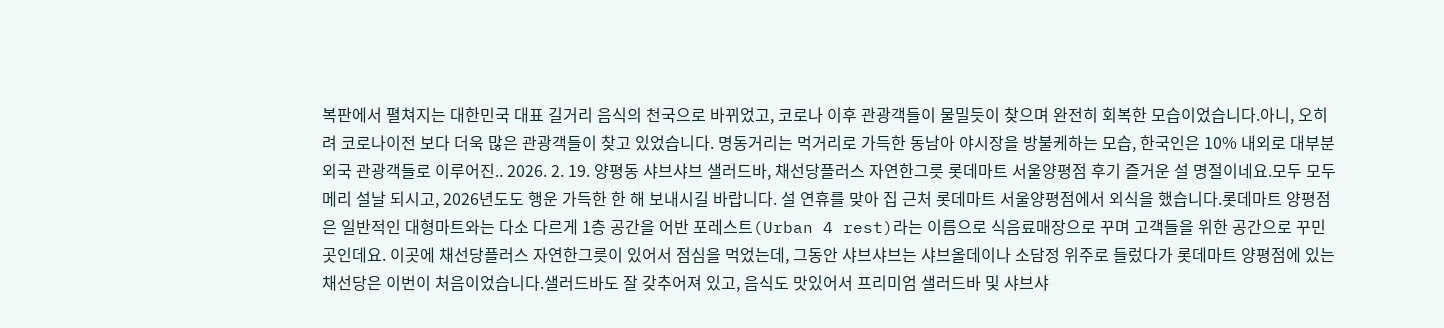복판에서 펼쳐지는 대한민국 대표 길거리 음식의 천국으로 바뀌었고, 코로나 이후 관광객들이 물밀듯이 찾으며 완전히 회복한 모습이었습니다.아니, 오히려 코로나이전 보다 더욱 많은 관광객들이 찾고 있었습니다. 명동거리는 먹거리로 가득한 동남아 야시장을 방불케하는 모습, 한국인은 10% 내외로 대부분 외국 관광객들로 이루어진.. 2026. 2. 19. 양평동 샤브샤브 샐러드바, 채선당플러스 자연한그릇 롯데마트 서울양평점 후기 즐거운 설 명절이네요.모두 모두 메리 설날 되시고, 2026년도도 행운 가득한 한 해 보내시길 바랍니다. 설 연휴를 맞아 집 근처 롯데마트 서울양평점에서 외식을 했습니다.롯데마트 양평점은 일반적인 대형마트와는 다소 다르게 1층 공간을 어반 포레스트(Urban 4 rest)라는 이름으로 식음료매장으로 꾸며 고객들을 위한 공간으로 꾸민 곳인데요. 이곳에 채선당플러스 자연한그릇이 있어서 점심을 먹었는데, 그동안 샤브샤브는 샤브올데이나 소담정 위주로 들렀다가 롯데마트 양평점에 있는 채선당은 이번이 처음이었습니다.샐러드바도 잘 갖추어져 있고, 음식도 맛있어서 프리미엄 샐러드바 및 샤브샤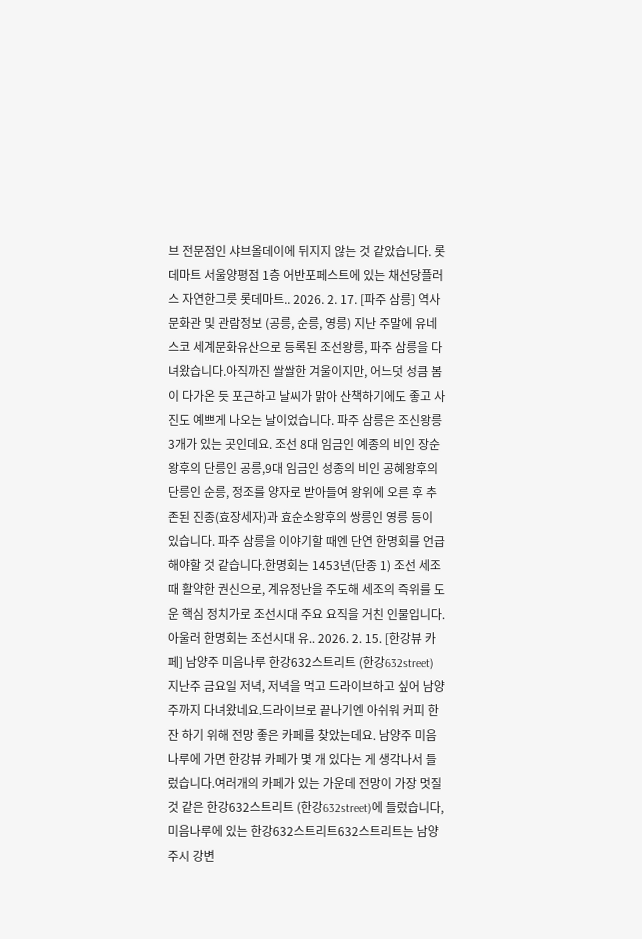브 전문점인 샤브올데이에 뒤지지 않는 것 같았습니다. 롯데마트 서울양평점 1층 어반포페스트에 있는 채선당플러스 자연한그릇 롯데마트.. 2026. 2. 17. [파주 삼릉] 역사문화관 및 관람정보 (공릉, 순릉, 영릉) 지난 주말에 유네스코 세계문화유산으로 등록된 조선왕릉, 파주 삼릉을 다녀왔습니다.아직까진 쌀쌀한 겨울이지만, 어느덧 성큼 봄이 다가온 듯 포근하고 날씨가 맑아 산책하기에도 좋고 사진도 예쁘게 나오는 날이었습니다. 파주 삼릉은 조신왕릉 3개가 있는 곳인데요. 조선 8대 임금인 예종의 비인 장순왕후의 단릉인 공릉,9대 임금인 성종의 비인 공혜왕후의 단릉인 순릉, 정조를 양자로 받아들여 왕위에 오른 후 추존된 진종(효장세자)과 효순소왕후의 쌍릉인 영릉 등이 있습니다. 파주 삼릉을 이야기할 때엔 단연 한명회를 언급해야할 것 같습니다.한명회는 1453년(단종 1) 조선 세조 때 활약한 권신으로, 계유정난을 주도해 세조의 즉위를 도운 핵심 정치가로 조선시대 주요 요직을 거친 인물입니다.아울러 한명회는 조선시대 유.. 2026. 2. 15. [한강뷰 카페] 남양주 미음나루 한강632스트리트 (한강632street) 지난주 금요일 저녁, 저녁을 먹고 드라이브하고 싶어 남양주까지 다녀왔네요.드라이브로 끝나기엔 아쉬워 커피 한 잔 하기 위해 전망 좋은 카페를 찾았는데요. 남양주 미음나루에 가면 한강뷰 카페가 몇 개 있다는 게 생각나서 들렀습니다.여러개의 카페가 있는 가운데 전망이 가장 멋질 것 같은 한강632스트리트 (한강632street)에 들렀습니다, 미음나루에 있는 한강632스트리트632스트리트는 남양주시 강변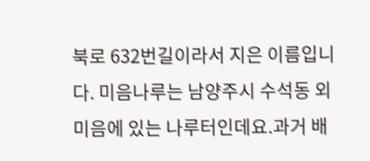북로 632번길이라서 지은 이름입니다. 미음나루는 남양주시 수석동 외미음에 있는 나루터인데요.과거 배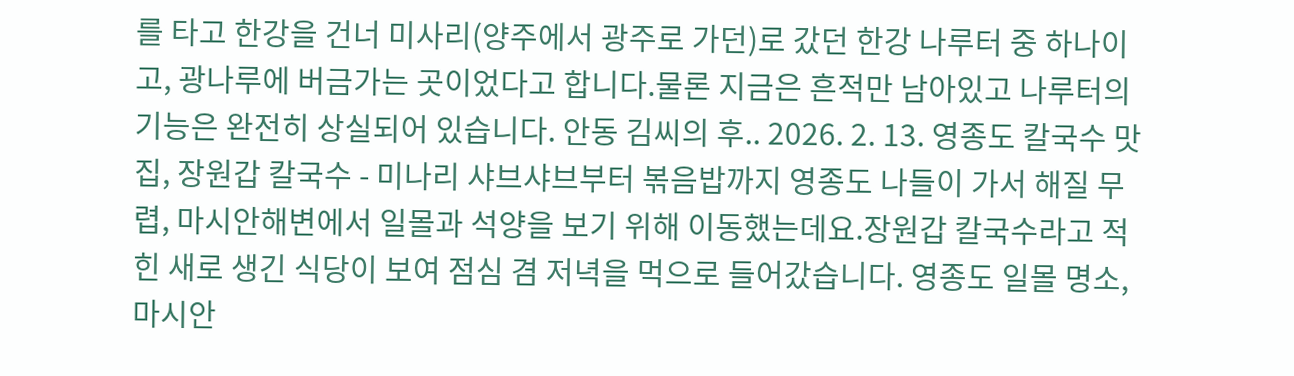를 타고 한강을 건너 미사리(양주에서 광주로 가던)로 갔던 한강 나루터 중 하나이고, 광나루에 버금가는 곳이었다고 합니다.물론 지금은 흔적만 남아있고 나루터의 기능은 완전히 상실되어 있습니다. 안동 김씨의 후.. 2026. 2. 13. 영종도 칼국수 맛집, 장원갑 칼국수 - 미나리 샤브샤브부터 볶음밥까지 영종도 나들이 가서 해질 무렵, 마시안해변에서 일몰과 석양을 보기 위해 이동했는데요.장원갑 칼국수라고 적힌 새로 생긴 식당이 보여 점심 겸 저녁을 먹으로 들어갔습니다. 영종도 일몰 명소, 마시안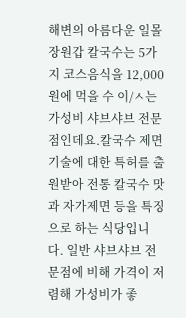해변의 아름다운 일몰 장원갑 칼국수는 5가지 코스음식을 12,000원에 먹을 수 이/ㅅ는 가성비 샤브샤브 전문점인데요.칼국수 제면 기술에 대한 특허를 출원받아 전통 칼국수 맛과 자가제면 등을 특징으로 하는 식당입니다. 일반 샤브샤브 전문점에 비해 가격이 저렴해 가성비가 좋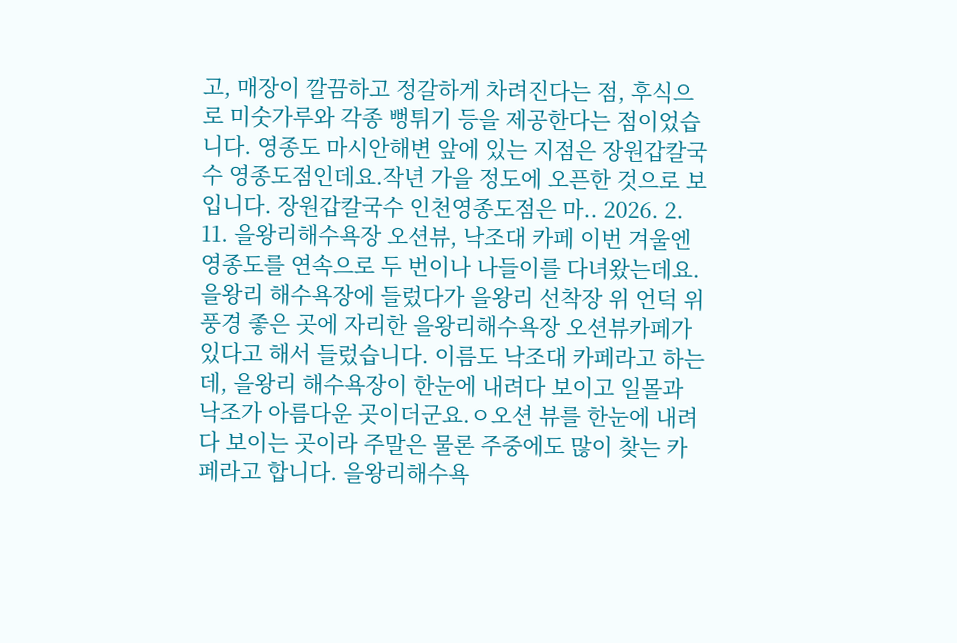고, 매장이 깔끔하고 정갈하게 차려진다는 점, 후식으로 미숫가루와 각종 뻥튀기 등을 제공한다는 점이었습니다. 영종도 마시안해변 앞에 있는 지점은 장원갑칼국수 영종도점인데요.작년 가을 정도에 오픈한 것으로 보입니다. 장원갑칼국수 인천영종도점은 마.. 2026. 2. 11. 을왕리해수욕장 오션뷰, 낙조대 카페 이번 겨울엔 영종도를 연속으로 두 번이나 나들이를 다녀왔는데요.을왕리 해수욕장에 들렀다가 을왕리 선착장 위 언덕 위 풍경 좋은 곳에 자리한 을왕리해수욕장 오션뷰카페가 있다고 해서 들렀습니다. 이름도 낙조대 카페라고 하는데, 을왕리 해수욕장이 한눈에 내려다 보이고 일몰과 낙조가 아름다운 곳이더군요.ㅇ오션 뷰를 한눈에 내려다 보이는 곳이라 주말은 물론 주중에도 많이 찾는 카페라고 합니다. 을왕리해수욕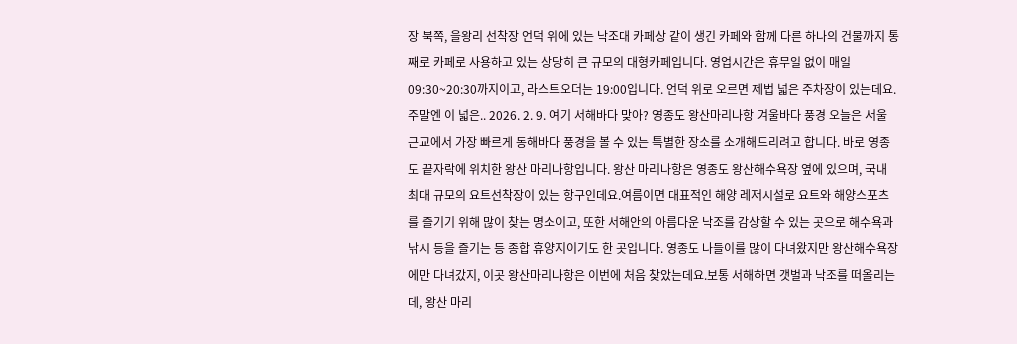장 북쪽, 을왕리 선착장 언덕 위에 있는 낙조대 카페상 같이 생긴 카페와 함께 다른 하나의 건물까지 통째로 카페로 사용하고 있는 상당히 큰 규모의 대형카페입니다. 영업시간은 휴무일 없이 매일 09:30~20:30까지이고, 라스트오더는 19:00입니다. 언덕 위로 오르면 제법 넓은 주차장이 있는데요.주말엔 이 넓은.. 2026. 2. 9. 여기 서해바다 맞아? 영종도 왕산마리나항 겨울바다 풍경 오늘은 서울 근교에서 가장 빠르게 동해바다 풍경을 볼 수 있는 특별한 장소를 소개해드리려고 합니다. 바로 영종도 끝자락에 위치한 왕산 마리나항입니다. 왕산 마리나항은 영종도 왕산해수욕장 옆에 있으며, 국내 최대 규모의 요트선착장이 있는 항구인데요.여름이면 대표적인 해양 레저시설로 요트와 해양스포츠를 즐기기 위해 많이 찾는 명소이고, 또한 서해안의 아름다운 낙조를 감상할 수 있는 곳으로 해수욕과 낚시 등을 즐기는 등 종합 휴양지이기도 한 곳입니다. 영종도 나들이를 많이 다녀왔지만 왕산해수욕장에만 다녀갔지, 이곳 왕산마리나항은 이번에 처음 찾았는데요.보통 서해하면 갯벌과 낙조를 떠올리는데, 왕산 마리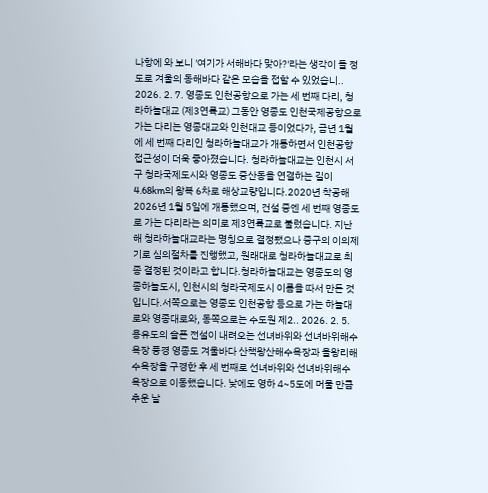나항에 와 보니 '여기가 서해바다 맞아?'라는 생각이 들 정도로 겨울의 동해바다 같은 모습을 접할 수 있었습니.. 2026. 2. 7. 영종도 인천공항으로 가는 세 번째 다리, 청라하늘대교 (제3연륙교) 그동안 영종도 인천국제공항으로 가는 다리는 영종대교와 인천대교 등이었다가, 금년 1월에 세 번째 다리인 청라하늘대교가 개통하면서 인천공항 접근성이 더욱 좋아졌습니다. 청라하늘대교는 인천시 서구 청라국제도시와 영종도 중산동을 연결하는 길이 4.68km의 왕복 6차로 해상교량입니다.2020년 착공해 2026년 1월 5일에 개통했으며, 건설 중엔 세 번째 영종도로 가는 다리라는 의미로 제3연륙교로 불렀습니다. 지난해 청라하늘대교라는 명칭으로 결정됐으나 중구의 이의제기로 심의절차를 진행했고, 원래대로 청라하늘대교로 최종 결정된 것이라고 합니다.청라하늘대교는 영종도의 영종하늘도시, 인천시의 청라국제도시 이름을 따서 만든 것입니다.서쪽으로는 영종도 인천공항 등으로 가는 하늘대로와 영종대로와, 동쪽으로는 수도원 제2.. 2026. 2. 5. 용유도의 슬픈 전설이 내려오는 선녀바위와 선녀바위해수욕장 풍경 영종도 겨울바다 산책왕산해수욕장과 을왕리해수욕장을 구경한 후 세 번째로 선녀바위와 선녀바위해수욕장으로 이동했습니다. 낮에도 영하 4~5도에 머물 만큼 추운 날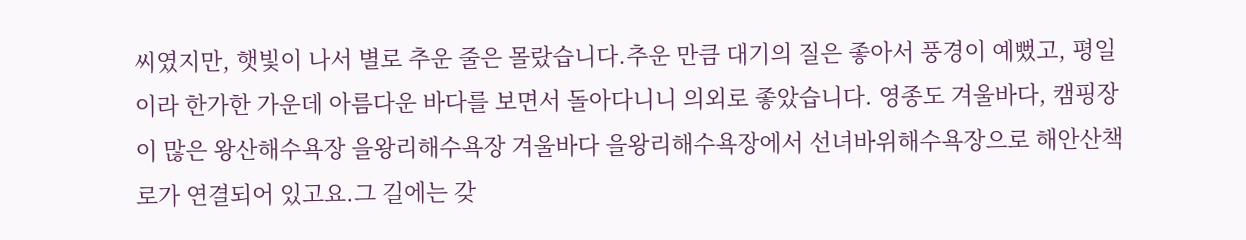씨였지만, 햇빛이 나서 별로 추운 줄은 몰랐습니다.추운 만큼 대기의 질은 좋아서 풍경이 예뻤고, 평일이라 한가한 가운데 아름다운 바다를 보면서 돌아다니니 의외로 좋았습니다. 영종도 겨울바다, 캠핑장이 많은 왕산해수욕장 을왕리해수욕장 겨울바다 을왕리해수욕장에서 선녀바위해수욕장으로 해안산책로가 연결되어 있고요.그 길에는 갖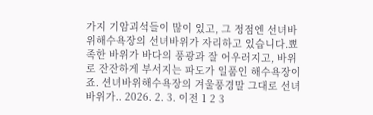가지 기암괴석들이 많이 있고, 그 정점엔 선녀바위해수욕장의 선녀바위가 자리하고 있습니다.뾰족한 바위가 바다의 풍광과 잘 어우러지고, 바위로 잔잔하게 부서지는 파도가 일품인 해수욕장이죠. 션녀바위해수욕장의 겨울풍경말 그대로 선녀바위가.. 2026. 2. 3. 이전 1 2 3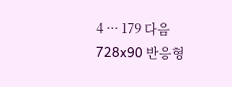4 ··· 179 다음 728x90 반응형